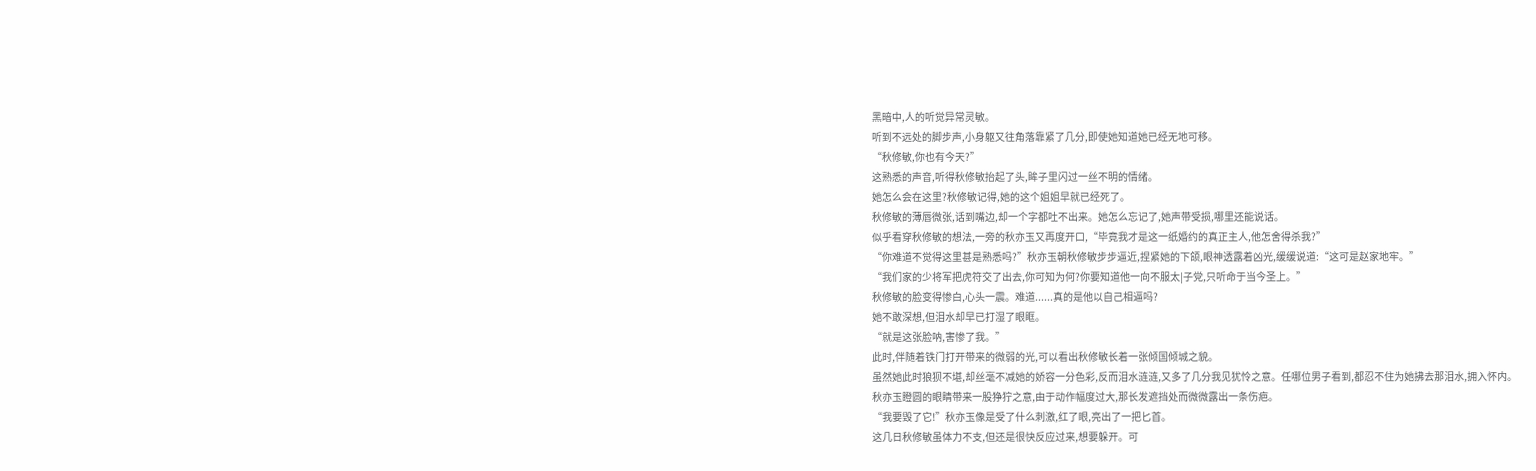黑暗中,人的听觉异常灵敏。
听到不远处的脚步声,小身躯又往角落靠紧了几分,即使她知道她已经无地可移。
“秋修敏,你也有今天?”
这熟悉的声音,听得秋修敏抬起了头,眸子里闪过一丝不明的情绪。
她怎么会在这里?秋修敏记得,她的这个姐姐早就已经死了。
秋修敏的薄唇微张,话到嘴边,却一个字都吐不出来。她怎么忘记了,她声带受损,哪里还能说话。
似乎看穿秋修敏的想法,一旁的秋亦玉又再度开口,“毕竟我才是这一纸婚约的真正主人,他怎舍得杀我?”
“你难道不觉得这里甚是熟悉吗?”秋亦玉朝秋修敏步步逼近,捏紧她的下颌,眼神透露着凶光,缓缓说道:“这可是赵家地牢。”
“我们家的少将军把虎符交了出去,你可知为何?你要知道他一向不服太|子党,只听命于当今圣上。”
秋修敏的脸变得惨白,心头一震。难道......真的是他以自己相逼吗?
她不敢深想,但泪水却早已打湿了眼眶。
“就是这张脸呐,害惨了我。”
此时,伴随着铁门打开带来的微弱的光,可以看出秋修敏长着一张倾国倾城之貌。
虽然她此时狼狈不堪,却丝毫不减她的娇容一分色彩,反而泪水涟涟,又多了几分我见犹怜之意。任哪位男子看到,都忍不住为她拂去那泪水,拥入怀内。
秋亦玉瞪圆的眼睛带来一股狰狞之意,由于动作幅度过大,那长发遮挡处而微微露出一条伤疤。
“我要毁了它!”秋亦玉像是受了什么刺激,红了眼,亮出了一把匕首。
这几日秋修敏虽体力不支,但还是很快反应过来,想要躲开。可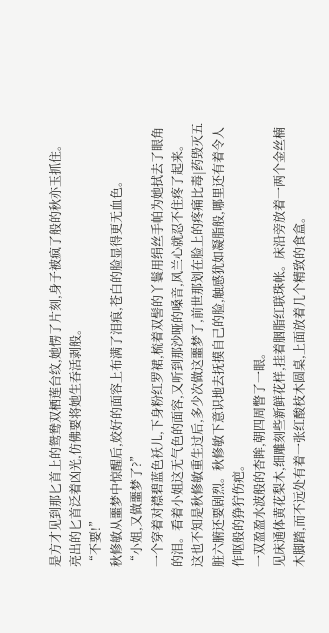是方才见到那匕首上的鸳鸯双栖莲台纹,她愣了片刻,身子被疯了般的秋亦玉抓住。
亮出的匕首泛着凶光,仿佛要将她生吞活剥般。
“不要!”
秋修敏从噩梦中惊醒后,姣好的面容上布满了泪痕,苍白的脸显得更无血色。
“小姐,又做噩梦了?”
一个穿着对襟碧蓝色袄儿,下身粉红罗裙,梳着双髻的丫鬟用绢丝手帕为她拭去了眼角的泪。看着小姐这无气色的面容,又听到那沙哑的嗓音,风兰心就忍不住疼了起来。
这也不知是秋修敏重生过后,多少次做这噩梦了,前世那划在脸上的疼痛比毒|药毁灭五脏六腑还要剧烈。秋修敏下意识地去抚摸自己的脸,触感犹如凝脂般,哪里还有着令人作呕般的狰狞伤疤。
一双盈盈水波般的杏眸,朝四周瞥了一眼。
见床通体黄花梨木,细雕刻些新鲜花样,挂着胭脂红联珠帐。床沿旁放着一两个金丝楠木脚踏,而不远处有着一张红酸枝木圆桌,上面放着几个精致的食盒。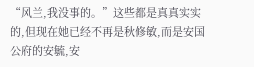“风兰,我没事的。”这些都是真真实实的,但现在她已经不再是秋修敏,而是安国公府的安毓,安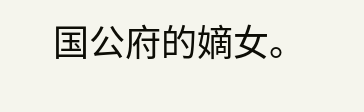国公府的嫡女。